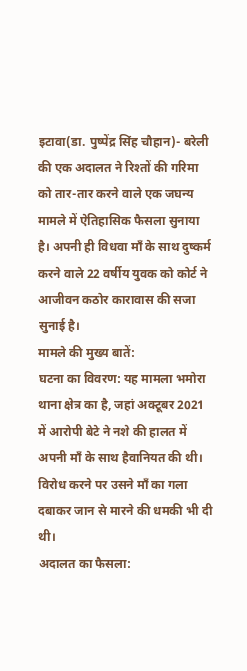इटावा(डा. पुष्पेंद्र सिंह चौहान)- बरेली की एक अदालत ने रिश्तों की गरिमा को तार-तार करने वाले एक जघन्य मामले में ऐतिहासिक फैसला सुनाया है। अपनी ही विधवा माँ के साथ दुष्कर्म करने वाले 22 वर्षीय युवक को कोर्ट ने आजीवन कठोर कारावास की सजा सुनाई है।
मामले की मुख्य बातें:
घटना का विवरण: यह मामला भमोरा थाना क्षेत्र का है, जहां अक्टूबर 2021 में आरोपी बेटे ने नशे की हालत में अपनी माँ के साथ हैवानियत की थी। विरोध करने पर उसने माँ का गला दबाकर जान से मारने की धमकी भी दी थी।
अदालत का फैसला: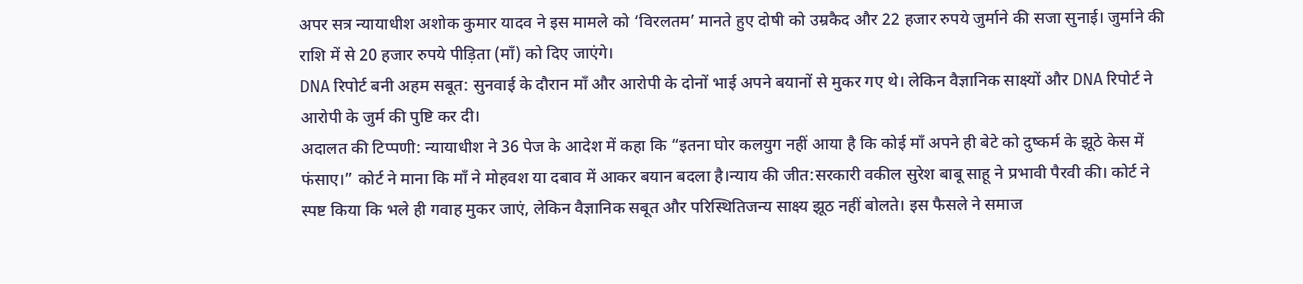अपर सत्र न्यायाधीश अशोक कुमार यादव ने इस मामले को ‘विरलतम’ मानते हुए दोषी को उम्रकैद और 22 हजार रुपये जुर्माने की सजा सुनाई। जुर्माने की राशि में से 20 हजार रुपये पीड़िता (माँ) को दिए जाएंगे।
DNA रिपोर्ट बनी अहम सबूत: सुनवाई के दौरान माँ और आरोपी के दोनों भाई अपने बयानों से मुकर गए थे। लेकिन वैज्ञानिक साक्ष्यों और DNA रिपोर्ट ने आरोपी के जुर्म की पुष्टि कर दी।
अदालत की टिप्पणी: न्यायाधीश ने 36 पेज के आदेश में कहा कि “इतना घोर कलयुग नहीं आया है कि कोई माँ अपने ही बेटे को दुष्कर्म के झूठे केस में फंसाए।” कोर्ट ने माना कि माँ ने मोहवश या दबाव में आकर बयान बदला है।न्याय की जीत:सरकारी वकील सुरेश बाबू साहू ने प्रभावी पैरवी की। कोर्ट ने स्पष्ट किया कि भले ही गवाह मुकर जाएं, लेकिन वैज्ञानिक सबूत और परिस्थितिजन्य साक्ष्य झूठ नहीं बोलते। इस फैसले ने समाज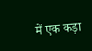में एक कड़ा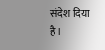संदेश दिया है।